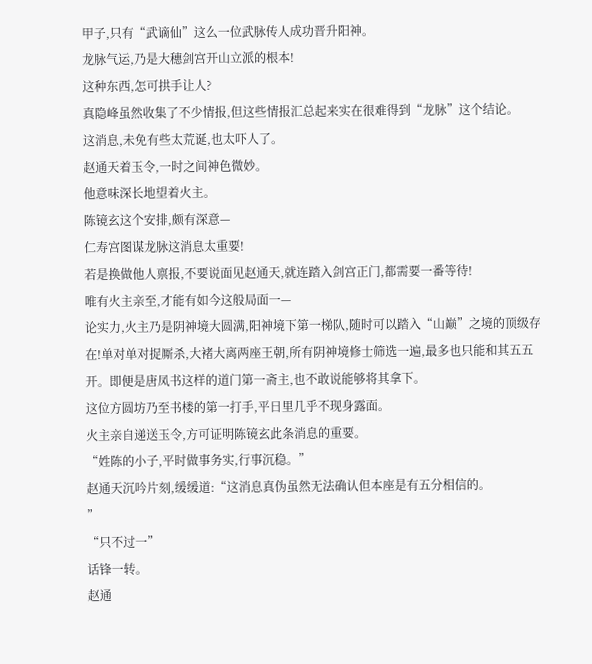甲子,只有“武谪仙”这么一位武脉传人成功晋升阳神。
龙脉气运,乃是大穗剑宫开山立派的根本!
这种东西,怎可拱手让人?
真隐峰虽然收集了不少情报,但这些情报汇总起来实在很难得到“龙脉”这个结论。
这消息,未免有些太荒诞,也太吓人了。
赵通天着玉令,一时之间神色微妙。
他意味深长地望着火主。
陈镜玄这个安排,颇有深意—
仁寿宫图谋龙脉这消息太重要!
若是换做他人禀报,不要说面见赵通天,就连踏入剑宫正门,都需要一番等待!
唯有火主亲至,才能有如今这般局面一—
论实力,火主乃是阴神境大圆满,阳神境下第一梯队,随时可以踏入“山巅”之境的顶级存在!单对单对捉厮杀,大褚大离两座王朝,所有阴神境修士筛选一遍,最多也只能和其五五开。即便是唐凤书这样的道门第一斋主,也不敢说能够将其拿下。
这位方圆坊乃至书楼的第一打手,平日里几乎不现身露面。
火主亲自递送玉令,方可证明陈镜玄此条消息的重要。
“姓陈的小子,平时做事务实,行事沉稳。”
赵通天沉吟片刻,缓缓道:“这消息真伪虽然无法确认但本座是有五分相信的。
”
“只不过一”
话锋一转。
赵通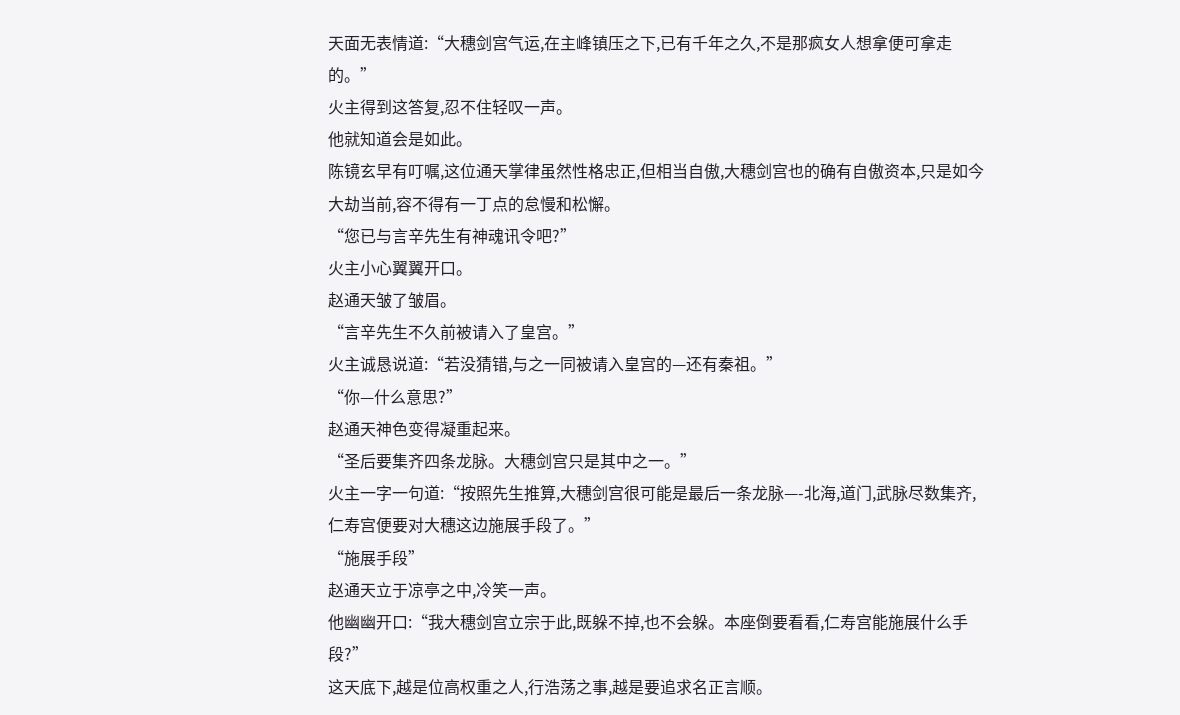天面无表情道:“大穗剑宫气运,在主峰镇压之下,已有千年之久,不是那疯女人想拿便可拿走的。”
火主得到这答复,忍不住轻叹一声。
他就知道会是如此。
陈镜玄早有叮嘱,这位通天掌律虽然性格忠正,但相当自傲,大穗剑宫也的确有自傲资本,只是如今大劫当前,容不得有一丁点的怠慢和松懈。
“您已与言辛先生有神魂讯令吧?”
火主小心翼翼开口。
赵通天皱了皱眉。
“言辛先生不久前被请入了皇宫。”
火主诚恳说道:“若没猜错,与之一同被请入皇宫的—还有秦祖。”
“你—什么意思?”
赵通天神色变得凝重起来。
“圣后要集齐四条龙脉。大穗剑宫只是其中之一。”
火主一字一句道:“按照先生推算,大穗剑宫很可能是最后一条龙脉—-北海,道门,武脉尽数集齐,仁寿宫便要对大穗这边施展手段了。”
“施展手段”
赵通天立于凉亭之中,冷笑一声。
他幽幽开口:“我大穗剑宫立宗于此,既躲不掉,也不会躲。本座倒要看看,仁寿宫能施展什么手段?”
这天底下,越是位高权重之人,行浩荡之事,越是要追求名正言顺。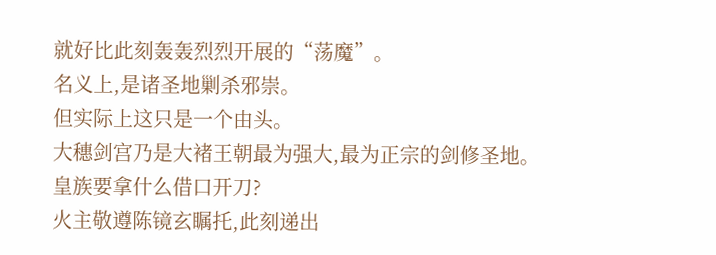就好比此刻轰轰烈烈开展的“荡魔”。
名义上,是诸圣地剿杀邪崇。
但实际上这只是一个由头。
大穗剑宫乃是大褚王朝最为强大,最为正宗的剑修圣地。
皇族要拿什么借口开刀?
火主敬遵陈镜玄瞩托,此刻递出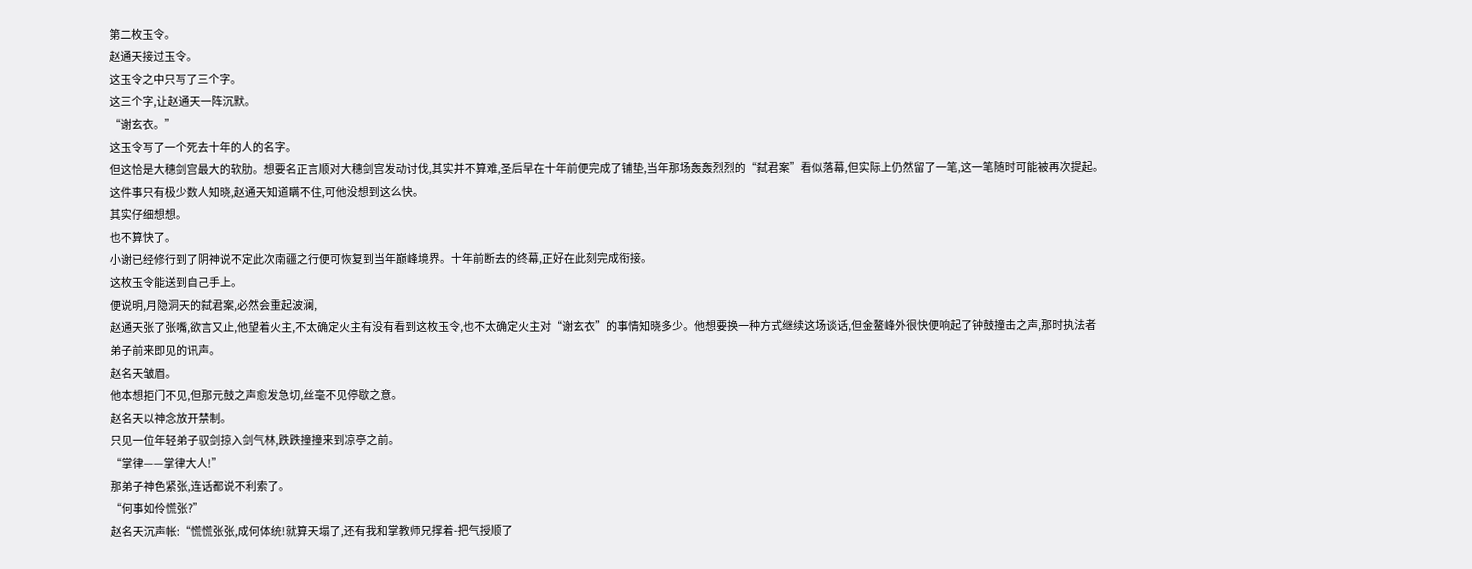第二枚玉令。
赵通天接过玉令。
这玉令之中只写了三个字。
这三个字,让赵通天一阵沉默。
“谢玄衣。”
这玉令写了一个死去十年的人的名字。
但这恰是大穗剑宫最大的软肋。想要名正言顺对大穗剑宫发动讨伐,其实并不算难,圣后早在十年前便完成了铺垫,当年那场轰轰烈烈的“弑君案”看似落幕,但实际上仍然留了一笔,这一笔随时可能被再次提起。
这件事只有极少数人知晓,赵通天知道瞒不住,可他没想到这么快。
其实仔细想想。
也不算快了。
小谢已经修行到了阴神说不定此次南疆之行便可恢复到当年巅峰境界。十年前断去的终幕,正好在此刻完成衔接。
这枚玉令能送到自己手上。
便说明,月隐洞天的弑君案,必然会重起波澜,
赵通天张了张嘴,欲言又止,他望着火主,不太确定火主有没有看到这枚玉令,也不太确定火主对“谢玄衣”的事情知晓多少。他想要换一种方式继续这场谈话,但金鳌峰外很快便响起了钟鼓撞击之声,那时执法者弟子前来即见的讯声。
赵名天皱眉。
他本想拒门不见,但那元鼓之声愈发急切,丝毫不见停歇之意。
赵名天以神念放开禁制。
只见一位年轻弟子驭剑掠入剑气林,跌跌撞撞来到凉亭之前。
“掌律——掌律大人!”
那弟子神色紧张,连话都说不利索了。
“何事如伶慌张?”
赵名天沉声帐:“慌慌张张,成何体统!就算天塌了,还有我和掌教师兄撑着-把气授顺了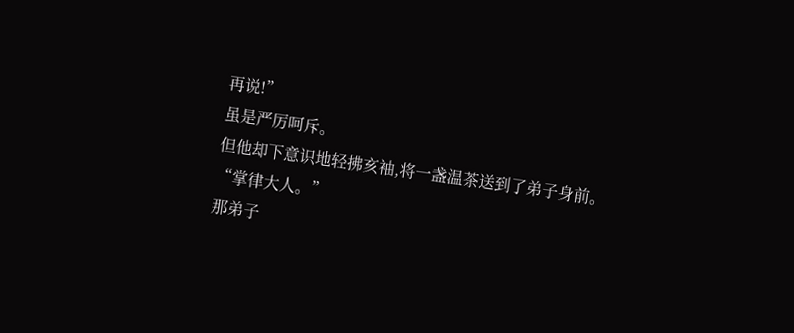再说!”
虽是严厉呵斥。
但他却下意识地轻拂亥袖,将一盏温茶送到了弟子身前。
“掌律大人。”
那弟子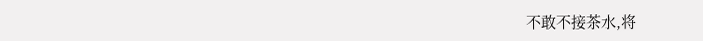不敢不接茶水,将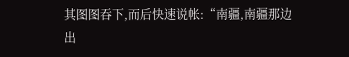其图图吞下,而后快速说帐:“南疆,南疆那边出